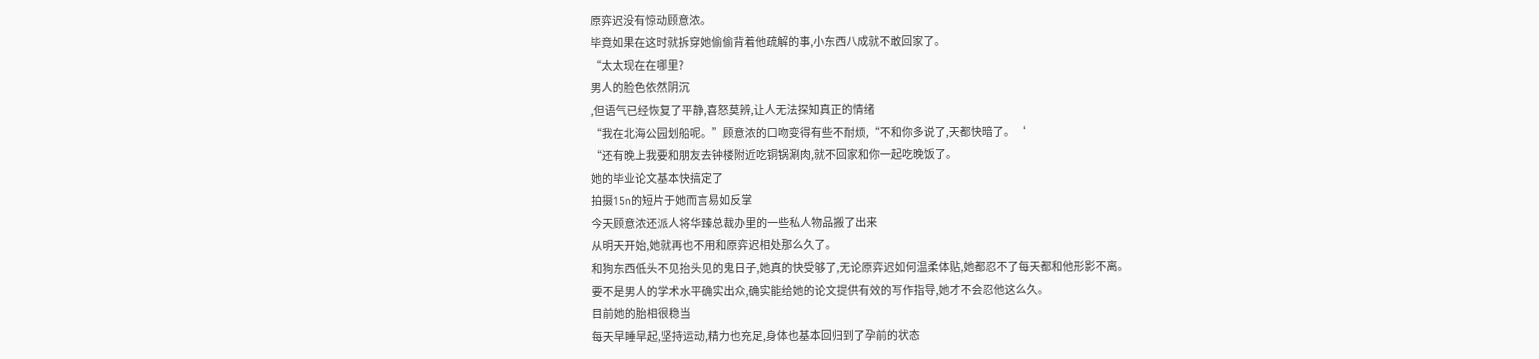原弈迟没有惊动顾意浓。
毕竟如果在这时就拆穿她偷偷背着他疏解的事,小东西八成就不敢回家了。
“太太现在在哪里?
男人的脸色依然阴沉
,但语气已经恢复了平静,喜怒莫辨,让人无法探知真正的情绪
“我在北海公园划船呢。”顾意浓的口吻变得有些不耐烦,“不和你多说了,天都快暗了。‘
“还有晚上我要和朋友去钟楼附近吃铜锅涮肉,就不回家和你一起吃晚饭了。
她的毕业论文基本快搞定了
拍摄15n的短片于她而言易如反掌
今天顾意浓还派人将华臻总裁办里的一些私人物品搬了出来
从明天开始,她就再也不用和原弈迟相处那么久了。
和狗东西低头不见抬头见的鬼日子,她真的快受够了,无论原弈迟如何温柔体贴,她都忍不了每天都和他形影不离。
要不是男人的学术水平确实出众,确实能给她的论文提供有效的写作指导,她才不会忍他这么久。
目前她的胎相很稳当
每天早睡早起,坚持运动,精力也充足,身体也基本回归到了孕前的状态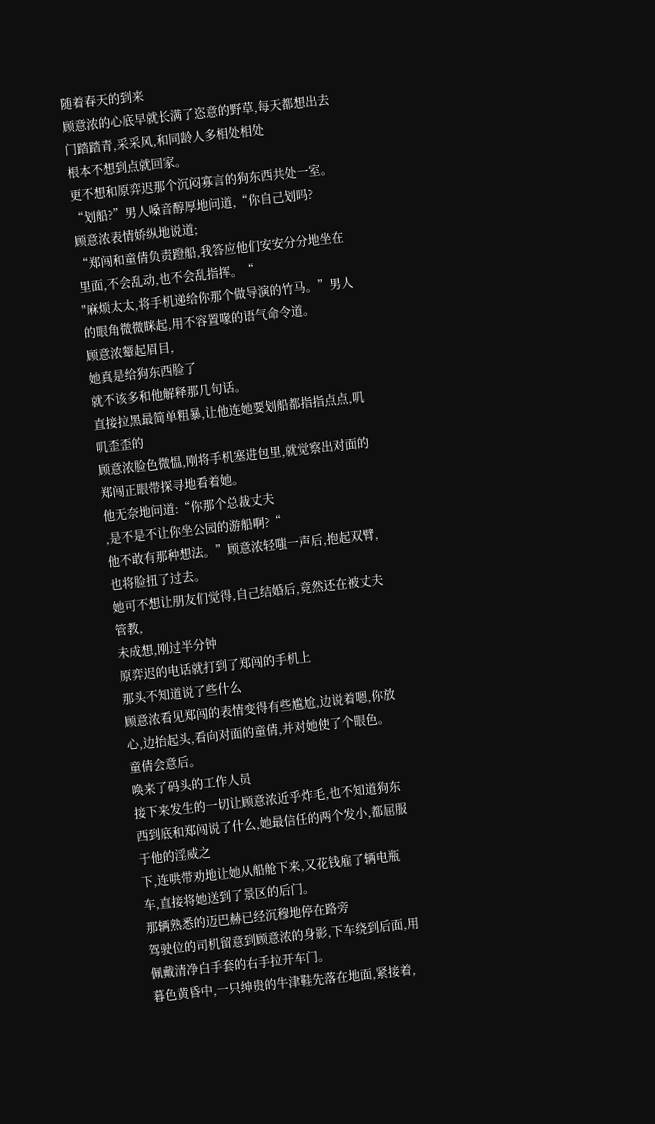随着春天的到来
顾意浓的心底早就长满了恣意的野草,每天都想出去门踏踏青,采采风,和同龄人多相处相处
根本不想到点就回家。
更不想和原弈迟那个沉闷寡言的狗东西共处一室。
“划船?”男人嗓音醇厚地问道,“你自己划吗?
顾意浓表情娇纵地说道;
“郑闯和童倩负责蹬船,我答应他们安安分分地坐在里面,不会乱动,也不会乱指挥。“
"麻烦太太,将手机递给你那个做导演的竹马。”男人的眼角微微眯起,用不容置喙的语气命令道。
顾意浓颦起眉目,
她真是给狗东西脸了
就不该多和他解释那几句话。
直接拉黑最简单粗暴,让他连她要划船都指指点点,叽叽歪歪的
顾意浓脸色微愠,刚将手机塞进包里,就觉察出对面的郑闯正眼带探寻地看着她。
他无奈地问道:“你那个总裁丈夫
,是不是不让你坐公园的游船啊?“
他不敢有那种想法。”顾意浓轻嗤一声后,抱起双臂,也将脸扭了过去。
她可不想让朋友们觉得,自己结婚后,竟然还在被丈夫管教,
未成想,刚过半分钟
原弈迟的电话就打到了郑闯的手机上
那头不知道说了些什么
顾意浓看见郑闯的表情变得有些尴尬,边说着嗯,你放心,边抬起头,看向对面的童倩,并对她使了个眼色。
童倩会意后。
唤来了码头的工作人员
接下来发生的一切让顾意浓近乎炸毛,也不知道狗东西到底和郑闯说了什么,她最信任的两个发小,都屈服于他的淫威之
下,连哄带劝地让她从船舱下来,又花钱雇了辆电瓶车,直接将她送到了景区的后门。
那辆熟悉的迈巴赫已经沉穆地停在路旁
驾驶位的司机留意到顾意浓的身影,下车绕到后面,用佩戴清净白手套的右手拉开车门。
暮色黄昏中,一只绅贵的牛津鞋先落在地面,紧接着,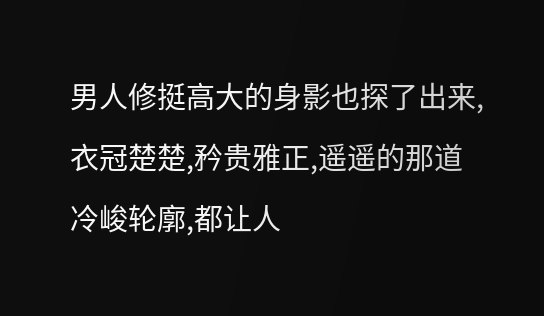男人修挺高大的身影也探了出来,衣冠楚楚,矜贵雅正,遥遥的那道
冷峻轮廓,都让人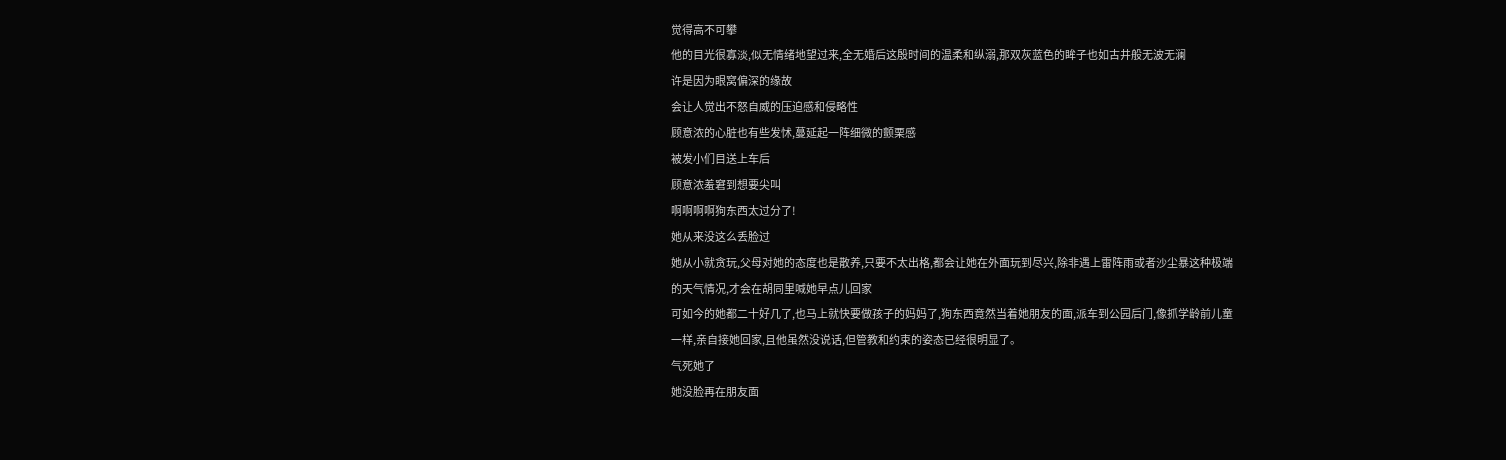觉得高不可攀
他的目光很寡淡,似无情绪地望过来,全无婚后这殷时间的温柔和纵溺,那双灰蓝色的眸子也如古井般无波无澜
许是因为眼窝偏深的缘故
会让人觉出不怒自威的压迫感和侵略性
顾意浓的心脏也有些发怵,蔓延起一阵细微的颤栗感
被发小们目送上车后
顾意浓羞窘到想要尖叫
啊啊啊啊狗东西太过分了!
她从来没这么丢脸过
她从小就贪玩,父母对她的态度也是散养,只要不太出格,都会让她在外面玩到尽兴,除非遇上雷阵雨或者沙尘暴这种极端
的天气情况,才会在胡同里喊她早点儿回家
可如今的她都二十好几了,也马上就快要做孩子的妈妈了,狗东西竟然当着她朋友的面,派车到公园后门,像抓学龄前儿童
一样,亲自接她回家,且他虽然没说话,但管教和约束的姿态已经很明显了。
气死她了
她没脸再在朋友面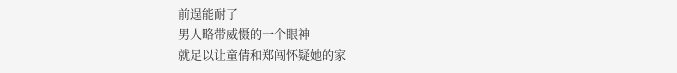前逞能耐了
男人略带威慑的一个眼神
就足以让童倩和郑闯怀疑她的家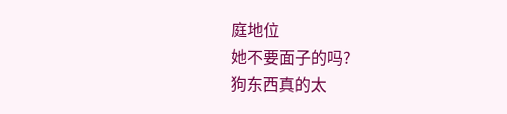庭地位
她不要面子的吗?
狗东西真的太